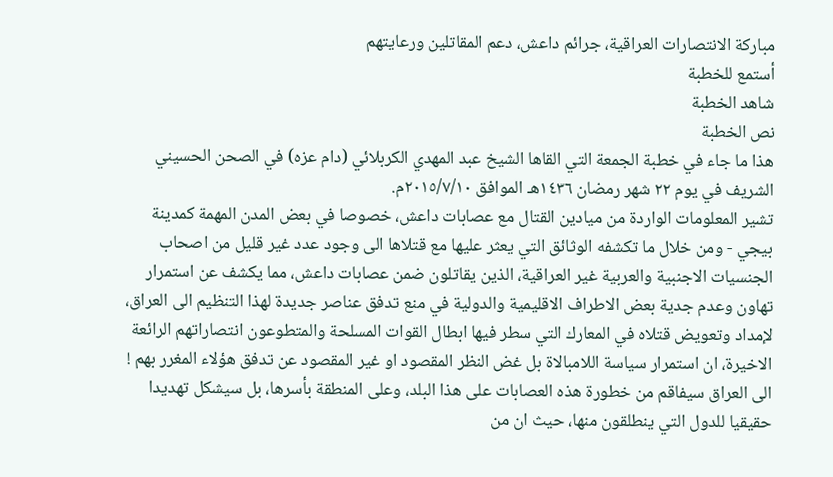مباركة الانتصارات العراقية، جرائم داعش، دعم المقاتلين ورعايتهم
أستمع للخطبة
شاهد الخطبة
نص الخطبة
هذا ما جاء في خطبة الجمعة التي القاها الشيخ عبد المهدي الكربلائي (دام عزه) في الصحن الحسيني الشريف في يوم ۲۲ شهر رمضان ١٤٣٦هـ الموافق ٢٠١٥/٧/١٠م.
تشير المعلومات الواردة من ميادين القتال مع عصابات داعش، خصوصا في بعض المدن المهمة كمدينة بيجي - ومن خلال ما تكشفه الوثائق التي يعثر عليها مع قتلاها الى وجود عدد غير قليل من اصحاب الجنسيات الاجنبية والعربية غير العراقية، الذين يقاتلون ضمن عصابات داعش، مما يكشف عن استمرار تهاون وعدم جدية بعض الاطراف الاقليمية والدولية في منع تدفق عناصر جديدة لهذا التنظيم الى العراق، لإمداد وتعويض قتلاه في المعارك التي سطر فيها ابطال القوات المسلحة والمتطوعون انتصاراتهم الرائعة الاخيرة، ان استمرار سياسة اللامبالاة بل غض النظر المقصود او غير المقصود عن تدفق هؤلاء المغرر بهم ! الى العراق سيفاقم من خطورة هذه العصابات على هذا البلد، وعلى المنطقة بأسرها، بل سيشكل تهديدا حقيقيا للدول التي ينطلقون منها، حيث ان من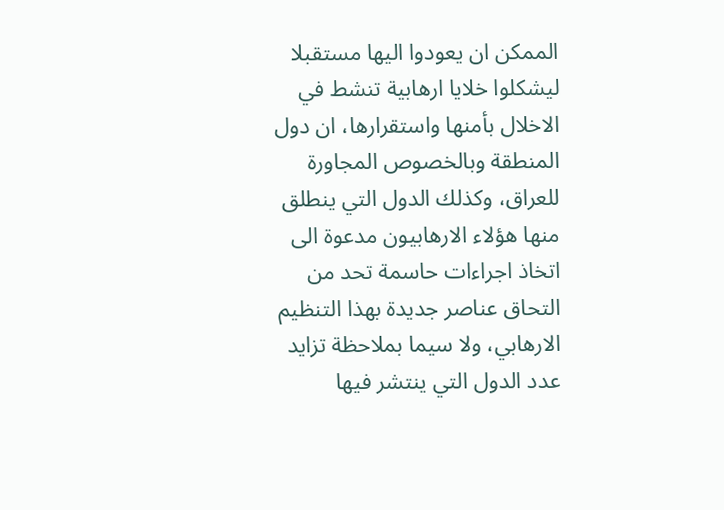الممكن ان يعودوا اليها مستقبلا ليشكلوا خلايا ارهابية تنشط في الاخلال بأمنها واستقرارها، ان دول المنطقة وبالخصوص المجاورة للعراق، وكذلك الدول التي ينطلق منها هؤلاء الارهابيون مدعوة الى اتخاذ اجراءات حاسمة تحد من التحاق عناصر جديدة بهذا التنظيم الارهابي، ولا سيما بملاحظة تزايد عدد الدول التي ينتشر فيها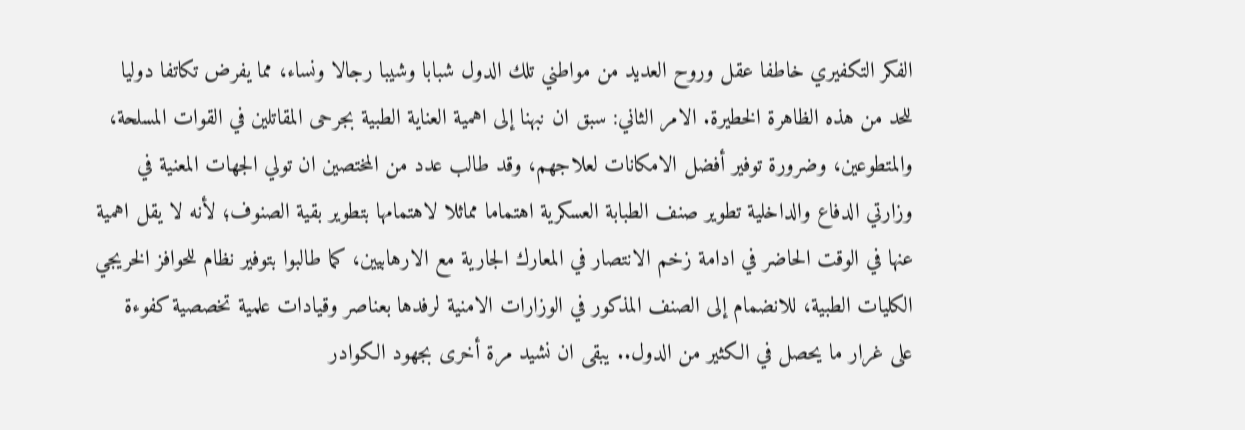الفكر التكفيري خاطفا عقل وروح العديد من مواطني تلك الدول شبابا وشيبا رجالا ونساء، مما يفرض تكاتفا دوليا للحد من هذه الظاهرة الخطيرة. الامر الثاني: سبق ان نبهنا إلى اهمية العناية الطبية بجرحى المقاتلين في القوات المسلحة، والمتطوعين، وضرورة توفير أفضل الامكانات لعلاجهم، وقد طالب عدد من المختصين ان تولي الجهات المعنية في وزارتي الدفاع والداخلية تطوير صنف الطبابة العسكرية اهتماما مماثلا لاهتمامها بتطوير بقية الصنوف؛ لأنه لا يقل اهمية عنها في الوقت الحاضر في ادامة زخم الانتصار في المعارك الجارية مع الارهابيين، كما طالبوا بتوفير نظام للحوافز الخريجي الكليات الطبية، للانضمام إلى الصنف المذكور في الوزارات الامنية لرفدها بعناصر وقيادات علمية تخصصية كفوءة على غرار ما يحصل في الكثير من الدول.. يبقى ان نشيد مرة أخرى بجهود الكوادر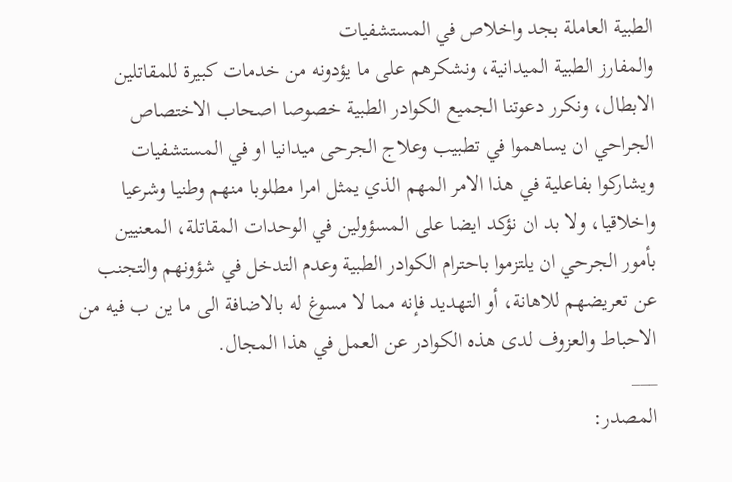الطبية العاملة بجد واخلاص في المستشفيات
والمفارز الطبية الميدانية، ونشكرهم على ما يؤدونه من خدمات كبيرة للمقاتلين الابطال، ونكرر دعوتنا الجميع الكوادر الطبية خصوصا اصحاب الاختصاص الجراحي ان يساهموا في تطبيب وعلاج الجرحى ميدانيا او في المستشفيات ويشاركوا بفاعلية في هذا الامر المهم الذي يمثل امرا مطلوبا منهم وطنيا وشرعيا واخلاقيا، ولا بد ان نؤكد ايضا على المسؤولين في الوحدات المقاتلة، المعنيين بأمور الجرحي ان يلتزموا باحترام الكوادر الطبية وعدم التدخل في شؤونهم والتجنب عن تعريضهم للاهانة، أو التهديد فإنه مما لا مسوغ له بالاضافة الى ما ين ب فيه من الاحباط والعزوف لدى هذه الكوادر عن العمل في هذا المجال.
___
المصدر: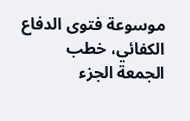موسوعة فتوى الدفاع الكفائي، خطب الجمعة الجزء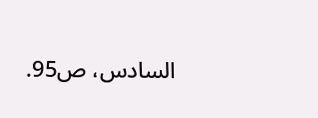السادس، ص95.